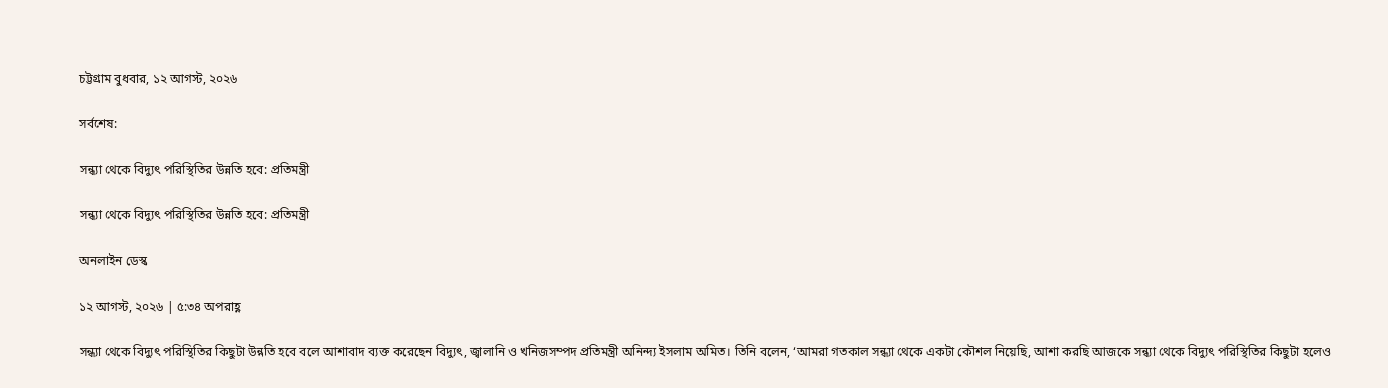চট্টগ্রাম বুধবার, ১২ আগস্ট, ২০২৬

সর্বশেষ:

সন্ধ্যা থেকে বিদ্যুৎ পরিস্থিতির উন্নতি হবে: প্রতিমন্ত্রী

সন্ধ্যা থেকে বিদ্যুৎ পরিস্থিতির উন্নতি হবে: প্রতিমন্ত্রী

অনলাইন ডেস্ক

১২ আগস্ট, ২০২৬ | ৫:৩৪ অপরাহ্ণ

সন্ধ্যা থেকে বিদ্যুৎ পরিস্থিতির কিছুটা উন্নতি হবে বলে আশাবাদ ব্যক্ত করেছেন বিদ্যুৎ, জ্বালানি ও খনিজসম্পদ প্রতিমন্ত্রী অনিন্দ্য ইসলাম অমিত। তিনি বলেন, ‘আমরা গতকাল সন্ধ্যা থেকে একটা কৌশল নিয়েছি, আশা করছি আজকে সন্ধ্যা থেকে বিদ্যুৎ পরিস্থিতির কিছুটা হলেও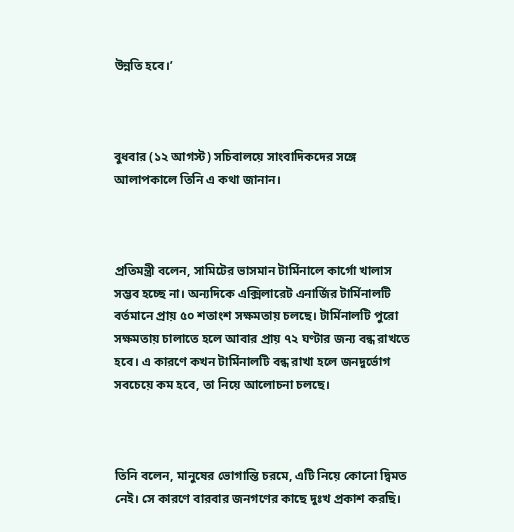উন্নতি হবে।’



বুধবার (১২ আগস্ট) সচিবালয়ে সাংবাদিকদের সঙ্গে আলাপকালে তিনি এ কথা জানান।



প্রতিমন্ত্রী বলেন, সামিটের ভাসমান টার্মিনালে কার্গো খালাস সম্ভব হচ্ছে না। অন্যদিকে এক্সিলারেট এনার্জির টার্মিনালটি বর্তমানে প্রায় ৫০ শতাংশ সক্ষমতায় চলছে। টার্মিনালটি পুরো সক্ষমতায় চালাতে হলে আবার প্রায় ৭২ ঘণ্টার জন্য বন্ধ রাখতে হবে। এ কারণে কখন টার্মিনালটি বন্ধ রাখা হলে জনদুর্ভোগ সবচেয়ে কম হবে, তা নিয়ে আলোচনা চলছে।



তিনি বলেন, মানুষের ভোগান্তি চরমে, এটি নিয়ে কোনো দ্বিমত নেই। সে কারণে বারবার জনগণের কাছে দুঃখ প্রকাশ করছি।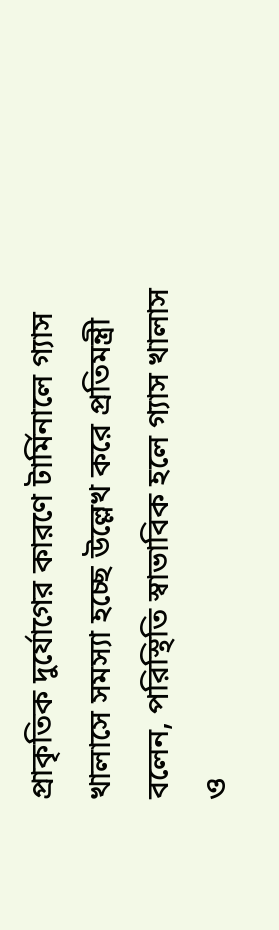প্রাকৃতিক দুর্যোগের কারণে টার্মিনালে গ্যাস খালাসে সমস্যা হচ্ছে উল্লেখ করে প্রতিমন্ত্রী বলেন, পরিস্থিতি স্বাভাবিক হলে গ্যাস খালাস ও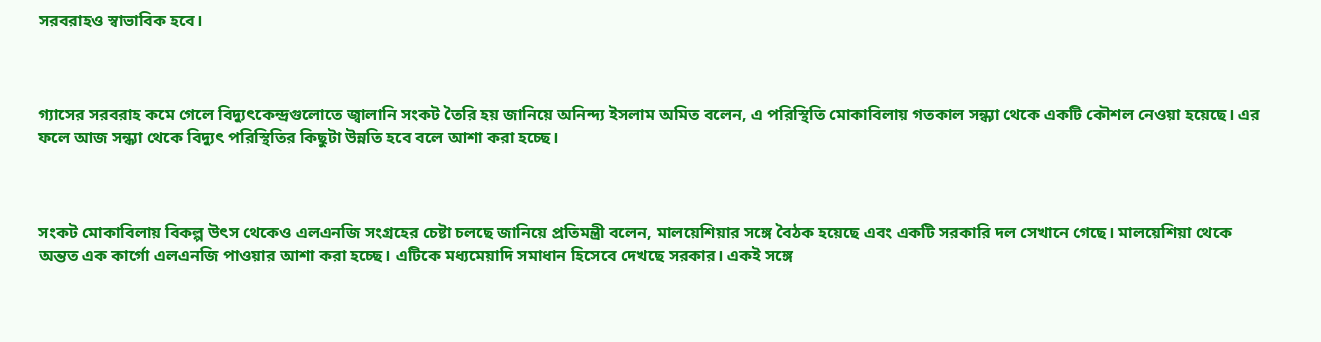সরবরাহও স্বাভাবিক হবে।



গ্যাসের সরবরাহ কমে গেলে বিদ্যুৎকেন্দ্রগুলোতে জ্বালানি সংকট তৈরি হয় জানিয়ে অনিন্দ্য ইসলাম অমিত বলেন, এ পরিস্থিতি মোকাবিলায় গতকাল সন্ধ্যা থেকে একটি কৌশল নেওয়া হয়েছে। এর ফলে আজ সন্ধ্যা থেকে বিদ্যুৎ পরিস্থিতির কিছুটা উন্নতি হবে বলে আশা করা হচ্ছে।



সংকট মোকাবিলায় বিকল্প উৎস থেকেও এলএনজি সংগ্রহের চেষ্টা চলছে জানিয়ে প্রতিমন্ত্রী বলেন, মালয়েশিয়ার সঙ্গে বৈঠক হয়েছে এবং একটি সরকারি দল সেখানে গেছে। মালয়েশিয়া থেকে অন্তত এক কার্গো এলএনজি পাওয়ার আশা করা হচ্ছে। এটিকে মধ্যমেয়াদি সমাধান হিসেবে দেখছে সরকার। একই সঙ্গে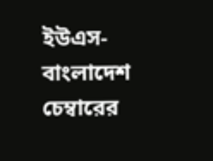ইউএস-বাংলাদেশ চেম্বারের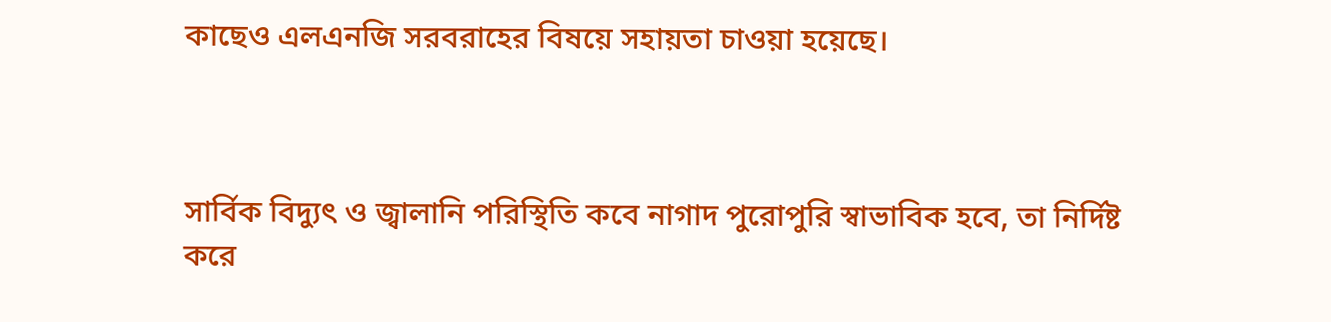কাছেও এলএনজি সরবরাহের বিষয়ে সহায়তা চাওয়া হয়েছে।



সার্বিক বিদ্যুৎ ও জ্বালানি পরিস্থিতি কবে নাগাদ পুরোপুরি স্বাভাবিক হবে, তা নির্দিষ্ট করে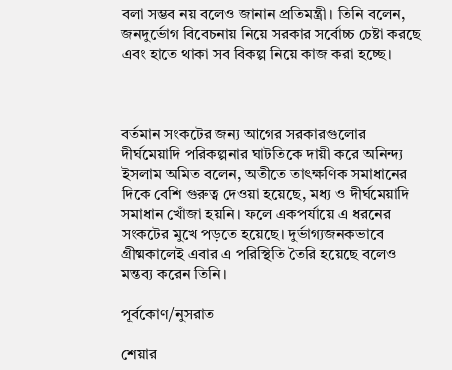বলা সম্ভব নয় বলেও জানান প্রতিমন্ত্রী। তিনি বলেন, জনদুর্ভোগ বিবেচনায় নিয়ে সরকার সর্বোচ্চ চেষ্টা করছে এবং হাতে থাকা সব বিকল্প নিয়ে কাজ করা হচ্ছে।



বর্তমান সংকটের জন্য আগের সরকারগুলোর দীর্ঘমেয়াদি পরিকল্পনার ঘাটতিকে দায়ী করে অনিন্দ্য ইসলাম অমিত বলেন, অতীতে তাৎক্ষণিক সমাধানের দিকে বেশি গুরুত্ব দেওয়া হয়েছে, মধ্য ও দীর্ঘমেয়াদি সমাধান খোঁজা হয়নি। ফলে একপর্যায়ে এ ধরনের সংকটের মুখে পড়তে হয়েছে। দুর্ভাগ্যজনকভাবে গ্রীষ্মকালেই এবার এ পরিস্থিতি তৈরি হয়েছে বলেও মন্তব্য করেন তিনি।

পূর্বকোণ/নুসরাত

শেয়ার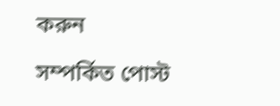করুন

সম্পর্কিত পোস্ট